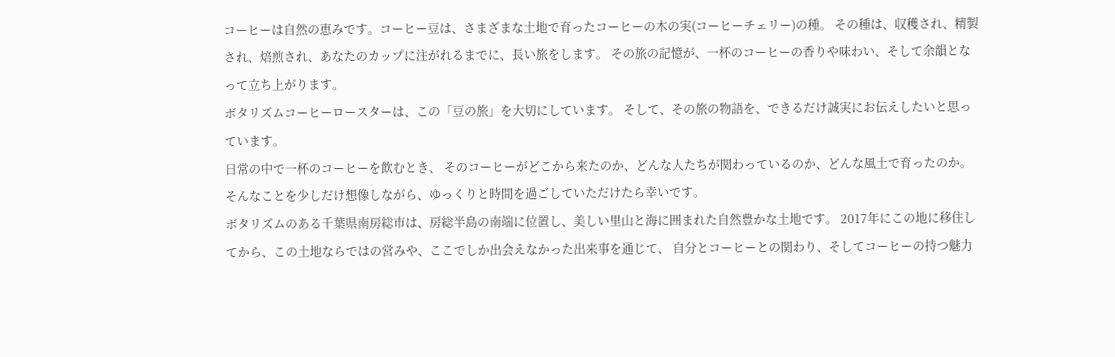コーヒーは自然の恵みです。コーヒー豆は、さまざまな土地で育ったコーヒーの木の実(コーヒーチェリー)の種。 その種は、収穫され、精製され、焙煎され、あなたのカップに注がれるまでに、長い旅をします。 その旅の記憶が、一杯のコーヒーの香りや味わい、そして余韻となって立ち上がります。
ボタリズムコーヒーロースターは、この「豆の旅」を大切にしています。 そして、その旅の物語を、できるだけ誠実にお伝えしたいと思っています。
日常の中で一杯のコーヒーを飲むとき、 そのコーヒーがどこから来たのか、どんな人たちが関わっているのか、どんな風土で育ったのか。 そんなことを少しだけ想像しながら、ゆっくりと時間を過ごしていただけたら幸いです。
ボタリズムのある千葉県南房総市は、房総半島の南端に位置し、美しい里山と海に囲まれた自然豊かな土地です。 2017年にこの地に移住してから、この土地ならではの営みや、ここでしか出会えなかった出来事を通じて、 自分とコーヒーとの関わり、そしてコーヒーの持つ魅力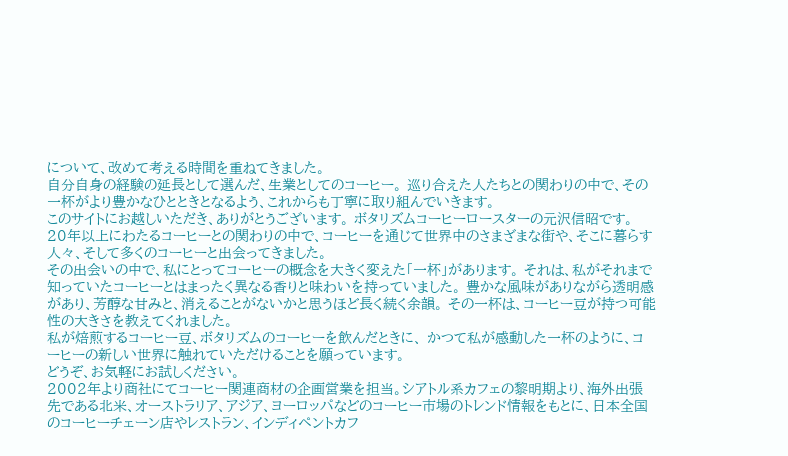について、改めて考える時間を重ねてきました。
自分自身の経験の延長として選んだ、生業としてのコーヒー。 巡り合えた人たちとの関わりの中で、その一杯がより豊かなひとときとなるよう、これからも丁寧に取り組んでいきます。
このサイトにお越しいただき、ありがとうございます。 ボタリズムコーヒーロースターの元沢信昭です。
20年以上にわたるコーヒーとの関わりの中で、コーヒーを通じて世界中のさまざまな街や、そこに暮らす人々、そして多くのコーヒーと出会ってきました。
その出会いの中で、私にとってコーヒーの概念を大きく変えた「一杯」があります。 それは、私がそれまで知っていたコーヒーとはまったく異なる香りと味わいを持っていました。 豊かな風味がありながら透明感があり、芳醇な甘みと、消えることがないかと思うほど長く続く余韻。 その一杯は、コーヒー豆が持つ可能性の大きさを教えてくれました。
私が焙煎するコーヒー豆、ボタリズムのコーヒーを飲んだときに、 かつて私が感動した一杯のように、コーヒーの新しい世界に触れていただけることを願っています。
どうぞ、お気軽にお試しください。
2002年より商社にてコーヒー関連商材の企画営業を担当。シアトル系カフェの黎明期より、海外出張先である北米、オーストラリア、アジア、ヨーロッパなどのコーヒー市場のトレンド情報をもとに、日本全国のコーヒーチェーン店やレストラン、インディペントカフ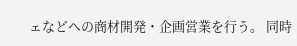ェなどへの商材開発・企画営業を行う。 同時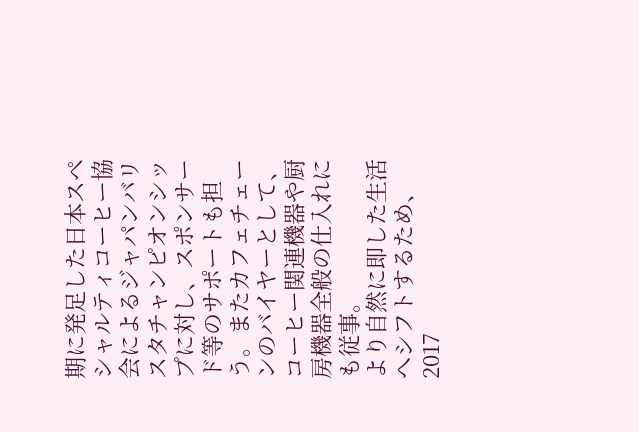期に発足した日本スペシャルティコーヒー協会によるジャパンバリスタチャンピオンシップに対し、スポンサード等のサポートも担う。またカフェチェーンのバイヤーとして、コーヒー関連機器や厨房機器全般の仕入れにも従事。
より自然に即した生活へシフトするため、2017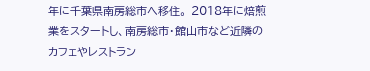年に千葉県南房総市へ移住。 2018年に焙煎業をスタートし、南房総市・館山市など近隣のカフェやレストラン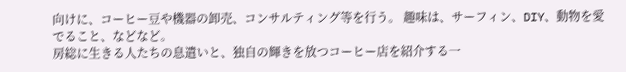向けに、コーヒー豆や機器の卸売、コンサルティング等を行う。 趣味は、サーフィン、DIY、動物を愛でること、などなど。
房総に生きる人たちの息遣いと、独自の輝きを放つコーヒー店を紹介する一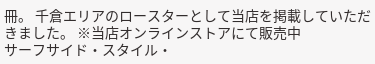冊。 千倉エリアのロースターとして当店を掲載していただきました。 ※当店オンラインストアにて販売中
サーフサイド・スタイル・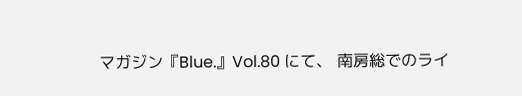マガジン『Blue.』Vol.80 にて、 南房総でのライ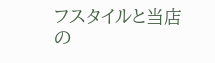フスタイルと当店の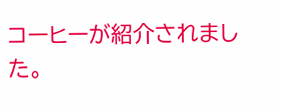コーヒーが紹介されました。